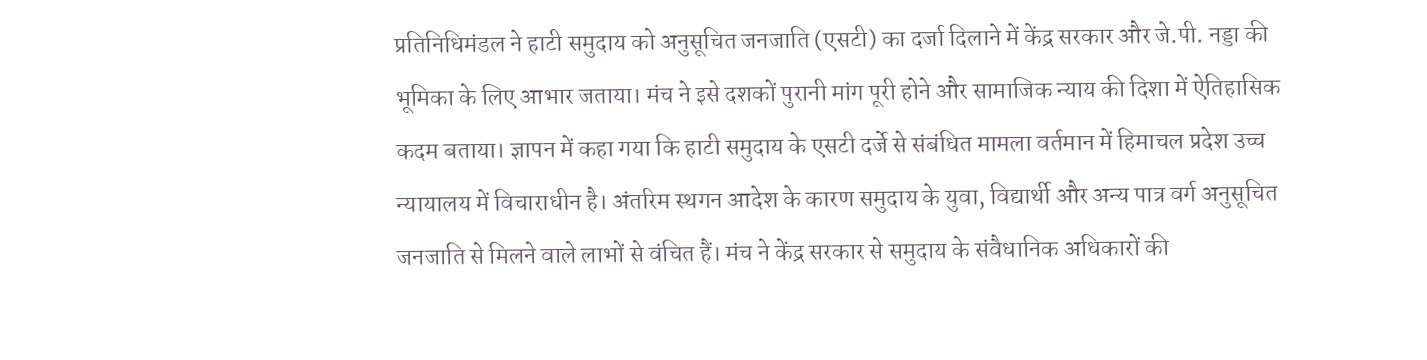प्रतिनिधिमंडल ने हाटी समुदाय को अनुसूचित जनजाति (एसटी) का दर्जा दिलाने में केंद्र सरकार और जे.पी. नड्डा की भूमिका के लिए आभार जताया। मंच ने इसे दशकों पुरानी मांग पूरी होने और सामाजिक न्याय की दिशा में ऐतिहासिक कदम बताया। ज्ञापन में कहा गया कि हाटी समुदाय के एसटी दर्जे से संबंधित मामला वर्तमान में हिमाचल प्रदेश उच्च न्यायालय में विचाराधीन है। अंतरिम स्थगन आदेश के कारण समुदाय के युवा, विद्यार्थी और अन्य पात्र वर्ग अनुसूचित जनजाति से मिलने वाले लाभों से वंचित हैं। मंच ने केंद्र सरकार से समुदाय के संवैधानिक अधिकारों की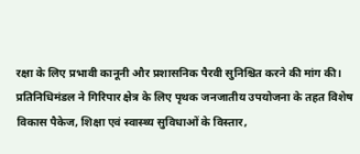रक्षा के लिए प्रभावी कानूनी और प्रशासनिक पैरवी सुनिश्चित करने की मांग की।
प्रतिनिधिमंडल ने गिरिपार क्षेत्र के लिए पृथक जनजातीय उपयोजना के तहत विशेष विकास पैकेज, शिक्षा एवं स्वास्थ्य सुविधाओं के विस्तार,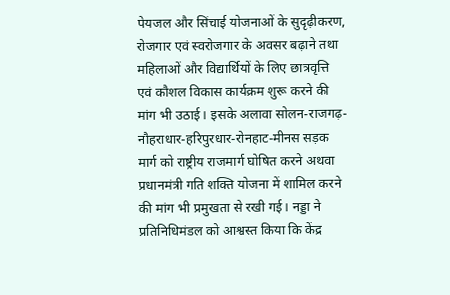पेयजल और सिंचाई योजनाओं के सुदृढ़ीकरण,
रोजगार एवं स्वरोजगार के अवसर बढ़ाने तथा महिलाओं और विद्यार्थियों के लिए छात्रवृत्ति एवं कौशल विकास कार्यक्रम शुरू करने की मांग भी उठाई। इसके अलावा सोलन-राजगढ़-नौहराधार-हरिपुरधार-रोनहाट-मीनस सड़क मार्ग को राष्ट्रीय राजमार्ग घोषित करने अथवा प्रधानमंत्री गति शक्ति योजना में शामिल करने की मांग भी प्रमुखता से रखी गई। नड्डा ने प्रतिनिधिमंडल को आश्वस्त किया कि केंद्र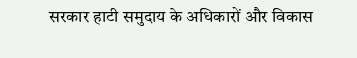सरकार हाटी समुदाय के अधिकारों और विकास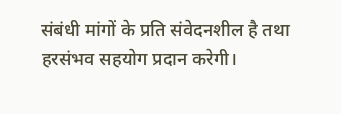संबंधी मांगों के प्रति संवेदनशील है तथा हरसंभव सहयोग प्रदान करेगी।